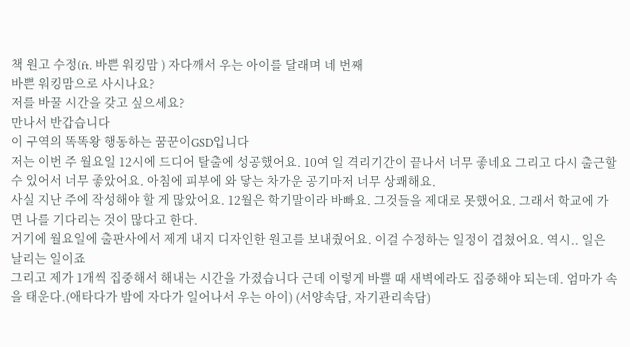책 원고 수정(ft. 바쁜 워킹맘 ) 자다깨서 우는 아이를 달래며 네 번째
바쁜 워킹맘으로 사시나요?
저를 바꿀 시간을 갖고 싶으세요?
만나서 반갑습니다
이 구역의 똑똑왕 행동하는 꿈꾼이GSD입니다
저는 이번 주 월요일 12시에 드디어 탈출에 성공했어요. 10여 일 격리기간이 끝나서 너무 좋네요 그리고 다시 출근할 수 있어서 너무 좋았어요. 아침에 피부에 와 닿는 차가운 공기마저 너무 상쾌해요.
사실 지난 주에 작성해야 할 게 많았어요. 12월은 학기말이라 바빠요. 그것들을 제대로 못했어요. 그래서 학교에 가면 나를 기다리는 것이 많다고 한다.
거기에 월요일에 출판사에서 제게 내지 디자인한 원고를 보내줬어요. 이걸 수정하는 일정이 겹쳤어요. 역시.. 일은 날리는 일이죠
그리고 제가 1개씩 집중해서 해내는 시간을 가졌습니다 근데 이렇게 바쁠 때 새벽에라도 집중해야 되는데. 엄마가 속을 태운다.(애타다가 밤에 자다가 일어나서 우는 아이) (서양속담, 자기관리속담)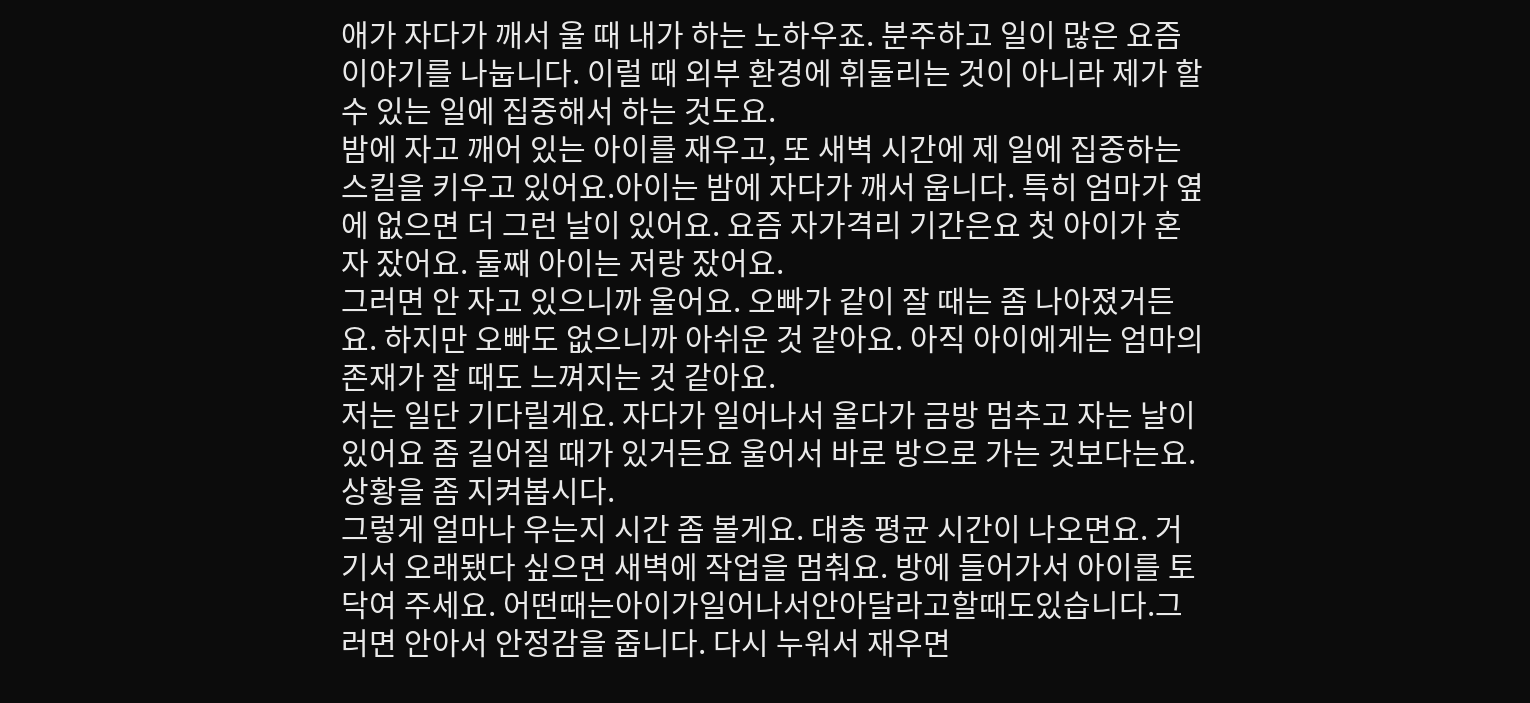애가 자다가 깨서 울 때 내가 하는 노하우죠. 분주하고 일이 많은 요즘 이야기를 나눕니다. 이럴 때 외부 환경에 휘둘리는 것이 아니라 제가 할 수 있는 일에 집중해서 하는 것도요.
밤에 자고 깨어 있는 아이를 재우고, 또 새벽 시간에 제 일에 집중하는 스킬을 키우고 있어요.아이는 밤에 자다가 깨서 웁니다. 특히 엄마가 옆에 없으면 더 그런 날이 있어요. 요즘 자가격리 기간은요 첫 아이가 혼자 잤어요. 둘째 아이는 저랑 잤어요.
그러면 안 자고 있으니까 울어요. 오빠가 같이 잘 때는 좀 나아졌거든요. 하지만 오빠도 없으니까 아쉬운 것 같아요. 아직 아이에게는 엄마의 존재가 잘 때도 느껴지는 것 같아요.
저는 일단 기다릴게요. 자다가 일어나서 울다가 금방 멈추고 자는 날이 있어요 좀 길어질 때가 있거든요 울어서 바로 방으로 가는 것보다는요. 상황을 좀 지켜봅시다.
그렇게 얼마나 우는지 시간 좀 볼게요. 대충 평균 시간이 나오면요. 거기서 오래됐다 싶으면 새벽에 작업을 멈춰요. 방에 들어가서 아이를 토닥여 주세요. 어떤때는아이가일어나서안아달라고할때도있습니다.그러면 안아서 안정감을 줍니다. 다시 누워서 재우면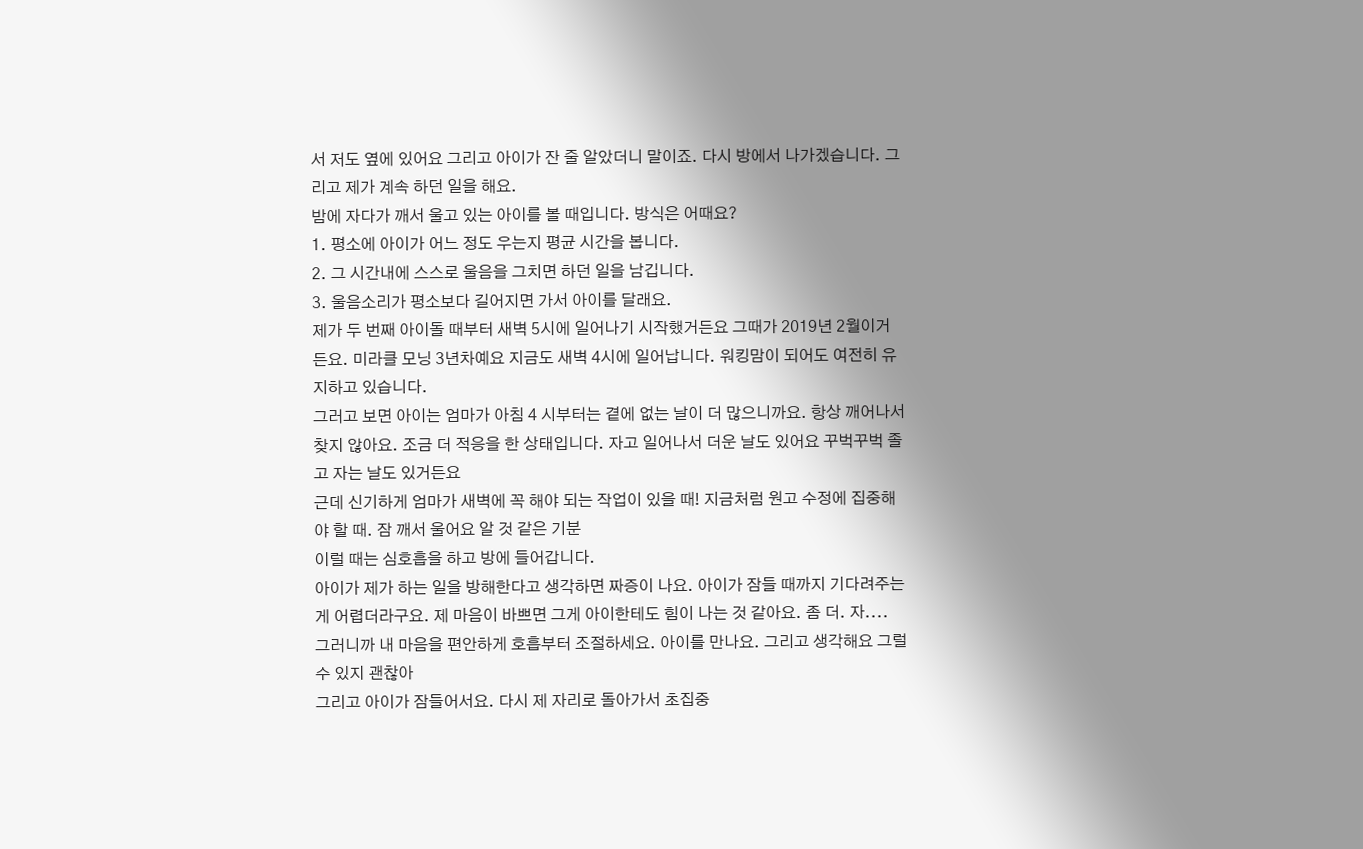서 저도 옆에 있어요 그리고 아이가 잔 줄 알았더니 말이죠. 다시 방에서 나가겠습니다. 그리고 제가 계속 하던 일을 해요.
밤에 자다가 깨서 울고 있는 아이를 볼 때입니다. 방식은 어때요?
1. 평소에 아이가 어느 정도 우는지 평균 시간을 봅니다.
2. 그 시간내에 스스로 울음을 그치면 하던 일을 남깁니다.
3. 울음소리가 평소보다 길어지면 가서 아이를 달래요.
제가 두 번째 아이돌 때부터 새벽 5시에 일어나기 시작했거든요 그때가 2019년 2월이거든요. 미라클 모닝 3년차예요 지금도 새벽 4시에 일어납니다. 워킹맘이 되어도 여전히 유지하고 있습니다.
그러고 보면 아이는 엄마가 아침 4 시부터는 곁에 없는 날이 더 많으니까요. 항상 깨어나서 찾지 않아요. 조금 더 적응을 한 상태입니다. 자고 일어나서 더운 날도 있어요 꾸벅꾸벅 졸고 자는 날도 있거든요
근데 신기하게 엄마가 새벽에 꼭 해야 되는 작업이 있을 때! 지금처럼 원고 수정에 집중해야 할 때. 잠 깨서 울어요 알 것 같은 기분
이럴 때는 심호흡을 하고 방에 들어갑니다.
아이가 제가 하는 일을 방해한다고 생각하면 짜증이 나요. 아이가 잠들 때까지 기다려주는게 어렵더라구요. 제 마음이 바쁘면 그게 아이한테도 힘이 나는 것 같아요. 좀 더. 자....
그러니까 내 마음을 편안하게 호흡부터 조절하세요. 아이를 만나요. 그리고 생각해요 그럴 수 있지 괜찮아
그리고 아이가 잠들어서요. 다시 제 자리로 돌아가서 초집중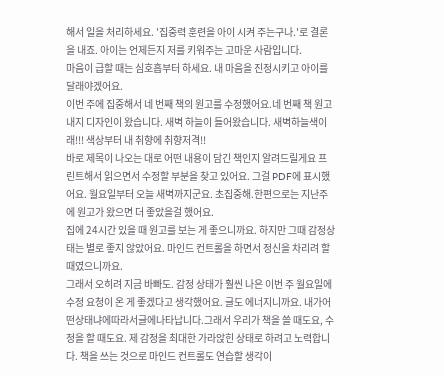해서 일을 처리하세요. '집중력 훈련을 아이 시켜 주는구나.'로 결론을 내죠. 아이는 언제든지 저를 키워주는 고마운 사람입니다.
마음이 급할 때는 심호흡부터 하세요. 내 마음을 진정시키고 아이를 달래야겠어요.
이번 주에 집중해서 네 번째 책의 원고를 수정했어요.네 번째 책 원고 내지 디자인이 왔습니다. 새벽 하늘이 들어왔습니다. 새벽하늘색이래!!! 색상부터 내 취향에 취향저격!!
바로 제목이 나오는 대로 어떤 내용이 담긴 책인지 알려드릴게요 프린트해서 읽으면서 수정할 부분을 찾고 있어요. 그걸 PDF에 표시했어요. 월요일부터 오늘 새벽까지군요. 초집중해.한편으로는 지난주에 원고가 왔으면 더 좋았을걸 했어요.
집에 24시간 있을 때 원고를 보는 게 좋으니까요. 하지만 그때 감정상태는 별로 좋지 않았어요. 마인드 컨트롤을 하면서 정신을 차리려 할 때였으니까요.
그래서 오히려 지금 바빠도. 감정 상태가 훨씬 나은 이번 주 월요일에 수정 요청이 온 게 좋겠다고 생각했어요. 글도 에너지니까요. 내가어떤상태냐에따라서글에나타납니다.그래서 우리가 책을 쓸 때도요, 수정을 할 때도요. 제 감정을 최대한 가라앉힌 상태로 하려고 노력합니다. 책을 쓰는 것으로 마인드 컨트롤도 연습할 생각이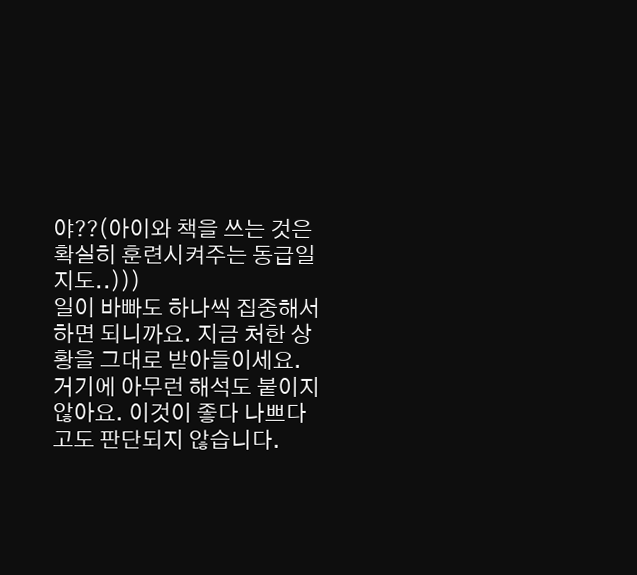야??(아이와 책을 쓰는 것은 확실히 훈련시켜주는 동급일지도..)))
일이 바빠도 하나씩 집중해서 하면 되니까요. 지금 처한 상황을 그대로 받아들이세요. 거기에 아무런 해석도 붙이지 않아요. 이것이 좋다 나쁘다고도 판단되지 않습니다.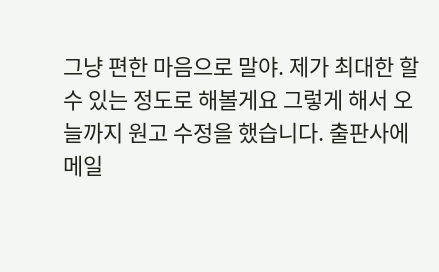그냥 편한 마음으로 말야. 제가 최대한 할 수 있는 정도로 해볼게요 그렇게 해서 오늘까지 원고 수정을 했습니다. 출판사에 메일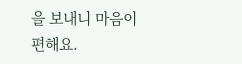을 보내니 마음이 편해요.